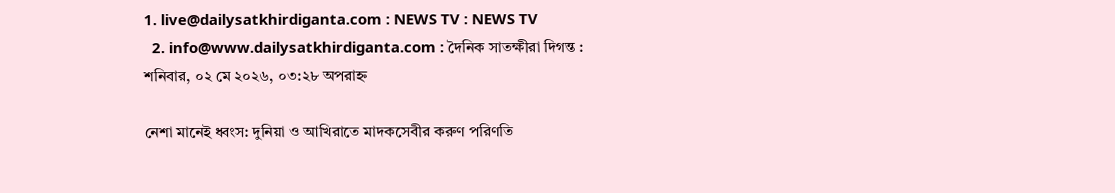1. live@dailysatkhirdiganta.com : NEWS TV : NEWS TV
  2. info@www.dailysatkhirdiganta.com : দৈনিক সাতক্ষীরা দিগন্ত :
শনিবার, ০২ মে ২০২৬, ০৩:২৮ অপরাহ্ন

নেশা মানেই ধ্বংস: দুনিয়া ও আখিরাতে মাদকসেবীর করুণ পরিণতি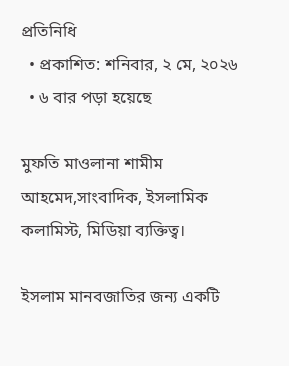প্রতিনিধি
  • প্রকাশিত: শনিবার, ২ মে, ২০২৬
  • ৬ বার পড়া হয়েছে

মুফতি মাওলানা শামীম আহমেদ,সাংবাদিক, ইসলামিক কলামিস্ট, মিডিয়া ব্যক্তিত্ব।

ইসলাম মানবজাতির জন্য একটি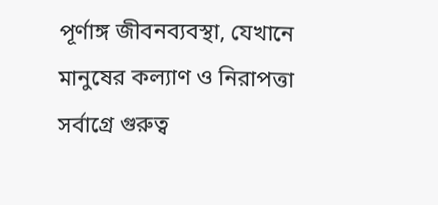পূর্ণাঙ্গ জীবনব্যবস্থা, যেখানে মানুষের কল্যাণ ও নিরাপত্তা সর্বাগ্রে গুরুত্ব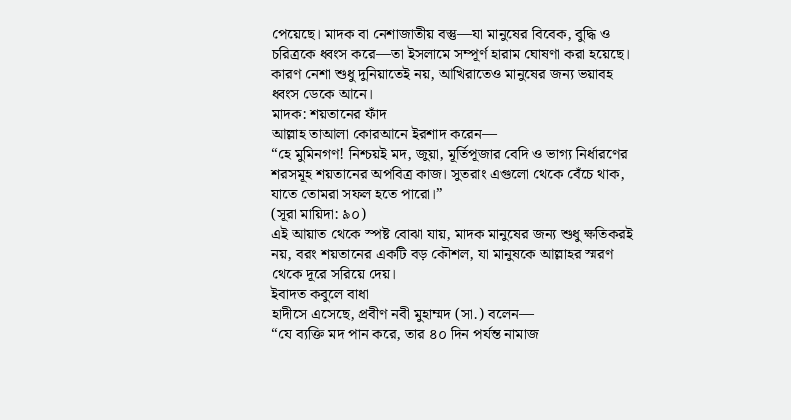পেয়েছে। মাদক বা নেশাজাতীয় বস্তু—যা মানুষের বিবেক, বুদ্ধি ও চরিত্রকে ধ্বংস করে—তা ইসলামে সম্পূর্ণ হারাম ঘোষণা করা হয়েছে। কারণ নেশা শুধু দুনিয়াতেই নয়, আখিরাতেও মানুষের জন্য ভয়াবহ ধ্বংস ডেকে আনে।
মাদক: শয়তানের ফাঁদ
আল্লাহ তাআলা কোরআনে ইরশাদ করেন—
“হে মুমিনগণ! নিশ্চয়ই মদ, জুয়া, মূর্তিপূজার বেদি ও ভাগ্য নির্ধারণের শরসমূহ শয়তানের অপবিত্র কাজ। সুতরাং এগুলো থেকে বেঁচে থাক, যাতে তোমরা সফল হতে পারো।”
(সূরা মায়িদা: ৯০)
এই আয়াত থেকে স্পষ্ট বোঝা যায়, মাদক মানুষের জন্য শুধু ক্ষতিকরই নয়, বরং শয়তানের একটি বড় কৌশল, যা মানুষকে আল্লাহর স্মরণ থেকে দূরে সরিয়ে দেয়।
ইবাদত কবুলে বাধা
হাদীসে এসেছে, প্রবীণ নবী মুহাম্মদ (সা.) বলেন—
“যে ব্যক্তি মদ পান করে, তার ৪০ দিন পর্যন্ত নামাজ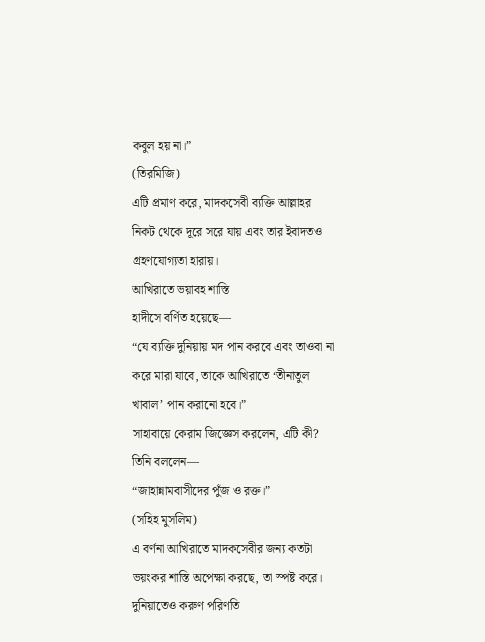কবুল হয় না।”
(তিরমিজি)
এটি প্রমাণ করে, মাদকসেবী ব্যক্তি আল্লাহর নিকট থেকে দূরে সরে যায় এবং তার ইবাদতও গ্রহণযোগ্যতা হারায়।
আখিরাতে ভয়াবহ শাস্তি
হাদীসে বর্ণিত হয়েছে—
“যে ব্যক্তি দুনিয়ায় মদ পান করবে এবং তাওবা না করে মারা যাবে, তাকে আখিরাতে ‘তীনাতুল খাবাল’ পান করানো হবে।”
সাহাবায়ে কেরাম জিজ্ঞেস করলেন, এটি কী? তিনি বললেন—
“জাহান্নামবাসীদের পুঁজ ও রক্ত।”
(সহিহ মুসলিম)
এ বর্ণনা আখিরাতে মাদকসেবীর জন্য কতটা ভয়ংকর শাস্তি অপেক্ষা করছে, তা স্পষ্ট করে। দুনিয়াতেও করুণ পরিণতি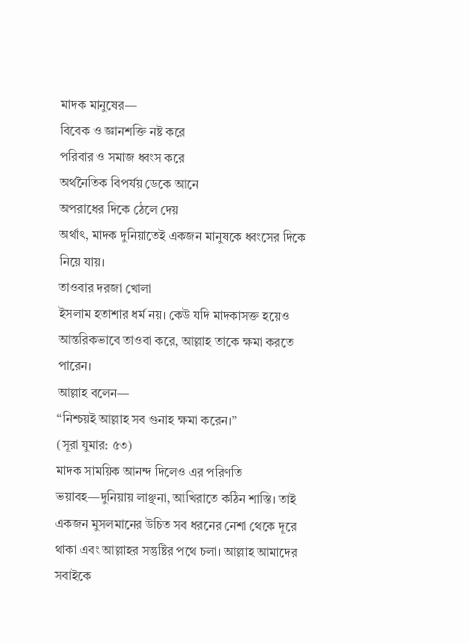মাদক মানুষের—
বিবেক ও জ্ঞানশক্তি নষ্ট করে
পরিবার ও সমাজ ধ্বংস করে
অর্থনৈতিক বিপর্যয় ডেকে আনে
অপরাধের দিকে ঠেলে দেয়
অর্থাৎ, মাদক দুনিয়াতেই একজন মানুষকে ধ্বংসের দিকে নিয়ে যায়।
তাওবার দরজা খোলা
ইসলাম হতাশার ধর্ম নয়। কেউ যদি মাদকাসক্ত হয়েও আন্তরিকভাবে তাওবা করে, আল্লাহ তাকে ক্ষমা করতে পারেন।
আল্লাহ বলেন—
“নিশ্চয়ই আল্লাহ সব গুনাহ ক্ষমা করেন।”
(সূরা যুমার: ৫৩)
মাদক সাময়িক আনন্দ দিলেও এর পরিণতি ভয়াবহ—দুনিয়ায় লাঞ্ছনা, আখিরাতে কঠিন শাস্তি। তাই একজন মুসলমানের উচিত সব ধরনের নেশা থেকে দূরে থাকা এবং আল্লাহর সন্তুষ্টির পথে চলা। আল্লাহ আমাদের সবাইকে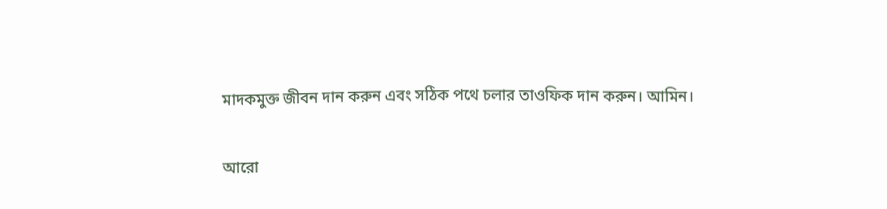মাদকমুক্ত জীবন দান করুন এবং সঠিক পথে চলার তাওফিক দান করুন। আমিন।

আরো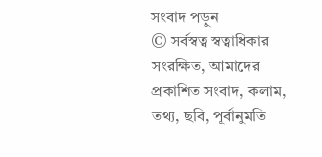সংবাদ পড়ুন
© সর্বস্বত্ব স্বত্বাধিকার সংরক্ষিত, আমাদের প্রকাশিত সংবাদ, কলাম, তথ্য, ছবি, পূর্বানুমতি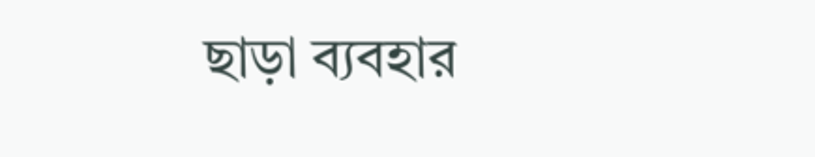ছাড়া ব্যবহার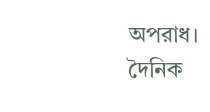অপরাধ।
দৈনিক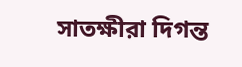সাতক্ষীরা দিগন্ত